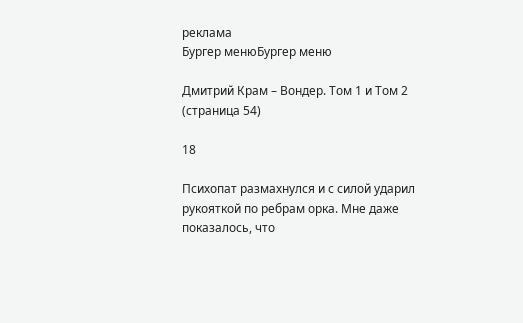реклама
Бургер менюБургер меню

Дмитрий Крам – Вондер. Том 1 и Том 2 (страница 54)

18

Психопат размахнулся и с силой ударил рукояткой по ребрам орка. Мне даже показалось, что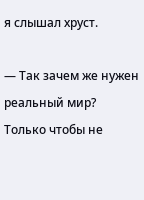я слышал хруст.

— Так зачем же нужен реальный мир? Только чтобы не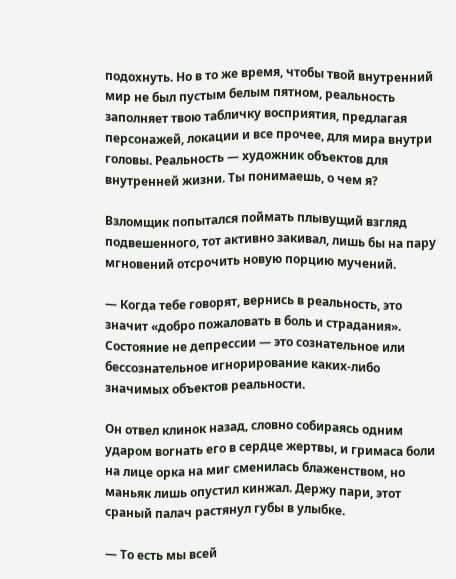подохнуть. Но в то же время, чтобы твой внутренний мир не был пустым белым пятном, реальность заполняет твою табличку восприятия, предлагая персонажей, локации и все прочее, для мира внутри головы. Реальность — художник объектов для внутренней жизни. Ты понимаешь, о чем я?

Взломщик попытался поймать плывущий взгляд подвешенного, тот активно закивал, лишь бы на пару мгновений отсрочить новую порцию мучений.

— Когда тебе говорят, вернись в реальность, это значит «добро пожаловать в боль и страдания». Состояние не депрессии — это сознательное или бессознательное игнорирование каких-либо значимых объектов реальности.

Он отвел клинок назад, словно собираясь одним ударом вогнать его в сердце жертвы, и гримаса боли на лице орка на миг сменилась блаженством, но маньяк лишь опустил кинжал. Держу пари, этот сраный палач растянул губы в улыбке.

— То есть мы всей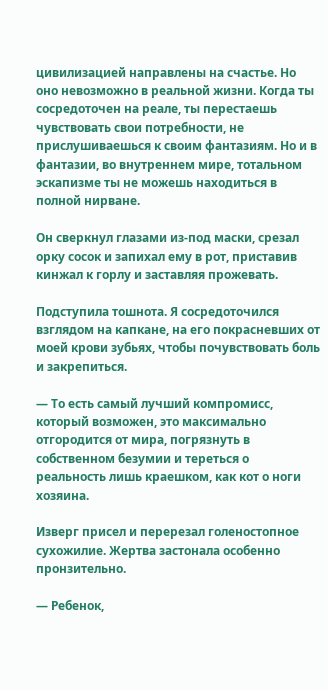цивилизацией направлены на счастье. Но оно невозможно в реальной жизни. Когда ты сосредоточен на реале, ты перестаешь чувствовать свои потребности, не прислушиваешься к своим фантазиям. Но и в фантазии, во внутреннем мире, тотальном эскапизме ты не можешь находиться в полной нирване.

Он сверкнул глазами из-под маски, срезал орку сосок и запихал ему в рот, приставив кинжал к горлу и заставляя прожевать.

Подступила тошнота. Я сосредоточился взглядом на капкане, на его покрасневших от моей крови зубьях, чтобы почувствовать боль и закрепиться.

— То есть самый лучший компромисс, который возможен, это максимально отгородится от мира, погрязнуть в собственном безумии и тереться о реальность лишь краешком, как кот о ноги хозяина.

Изверг присел и перерезал голеностопное сухожилие. Жертва застонала особенно пронзительно.

— Ребенок,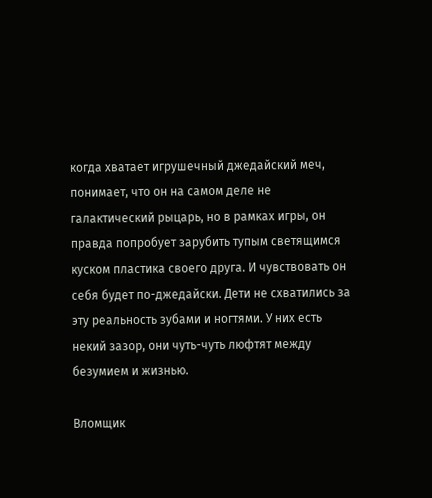когда хватает игрушечный джедайский меч, понимает, что он на самом деле не галактический рыцарь, но в рамках игры, он правда попробует зарубить тупым светящимся куском пластика своего друга. И чувствовать он себя будет по-джедайски. Дети не схватились за эту реальность зубами и ногтями. У них есть некий зазор, они чуть-чуть люфтят между безумием и жизнью.

Вломщик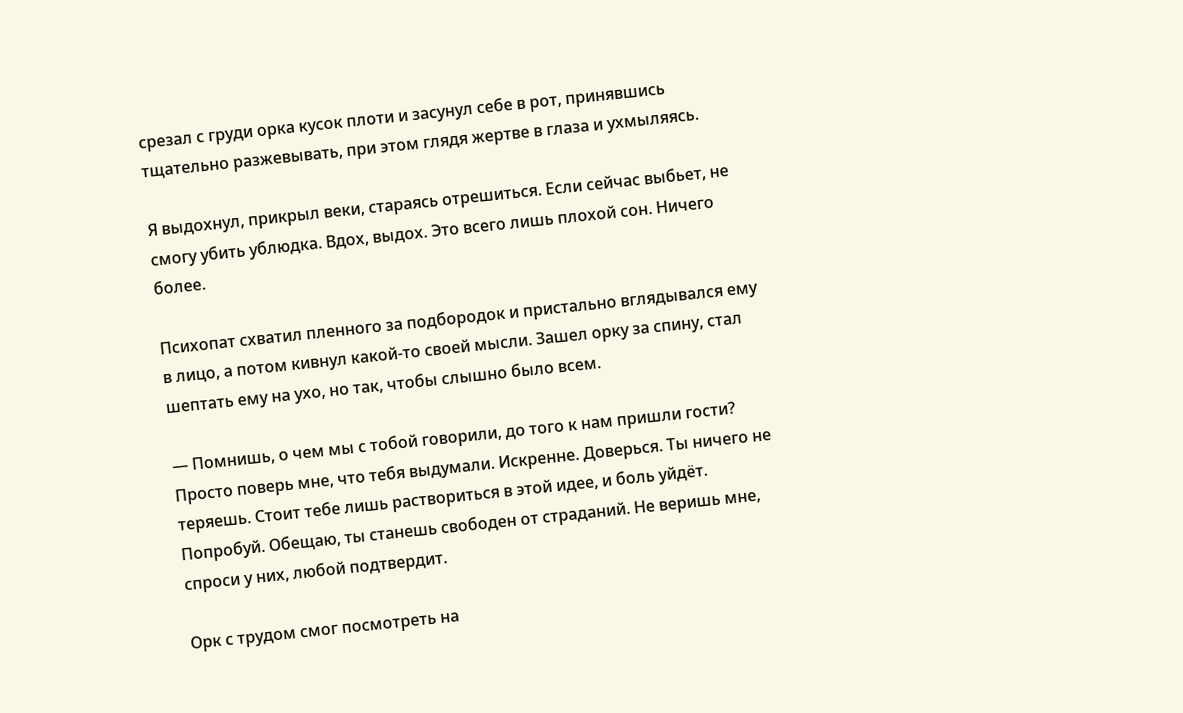срезал с груди орка кусок плоти и засунул себе в рот, принявшись тщательно разжевывать, при этом глядя жертве в глаза и ухмыляясь.

Я выдохнул, прикрыл веки, стараясь отрешиться. Если сейчас выбьет, не смогу убить ублюдка. Вдох, выдох. Это всего лишь плохой сон. Ничего более.

Психопат схватил пленного за подбородок и пристально вглядывался ему в лицо, а потом кивнул какой-то своей мысли. Зашел орку за спину, стал шептать ему на ухо, но так, чтобы слышно было всем.

— Помнишь, о чем мы с тобой говорили, до того к нам пришли гости? Просто поверь мне, что тебя выдумали. Искренне. Доверься. Ты ничего не теряешь. Стоит тебе лишь раствориться в этой идее, и боль уйдёт. Попробуй. Обещаю, ты станешь свободен от страданий. Не веришь мне, спроси у них, любой подтвердит.

Орк с трудом смог посмотреть на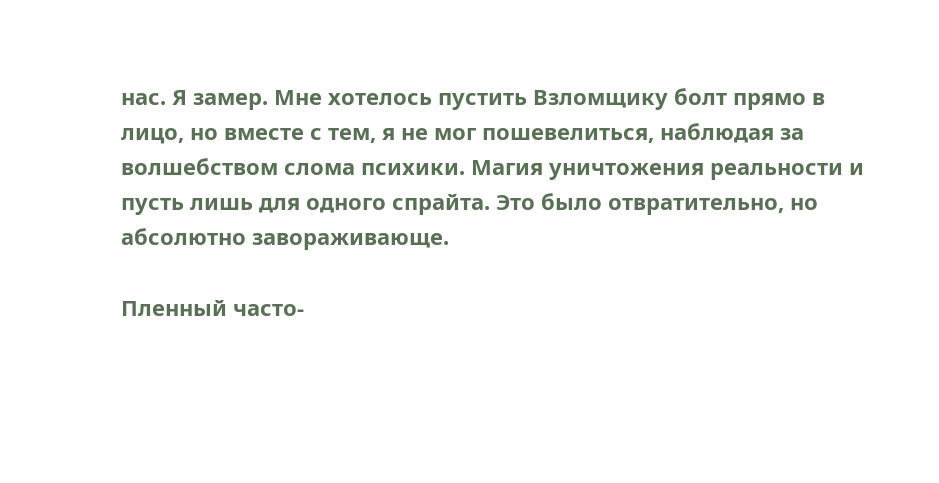нас. Я замер. Мне хотелось пустить Взломщику болт прямо в лицо, но вместе с тем, я не мог пошевелиться, наблюдая за волшебством слома психики. Магия уничтожения реальности и пусть лишь для одного спрайта. Это было отвратительно, но абсолютно завораживающе.

Пленный часто-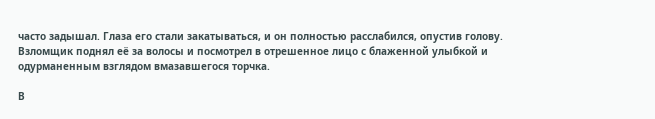часто задышал. Глаза его стали закатываться, и он полностью расслабился, опустив голову. Взломщик поднял её за волосы и посмотрел в отрешенное лицо с блаженной улыбкой и одурманенным взглядом вмазавшегося торчка.

В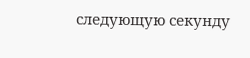следующую секунду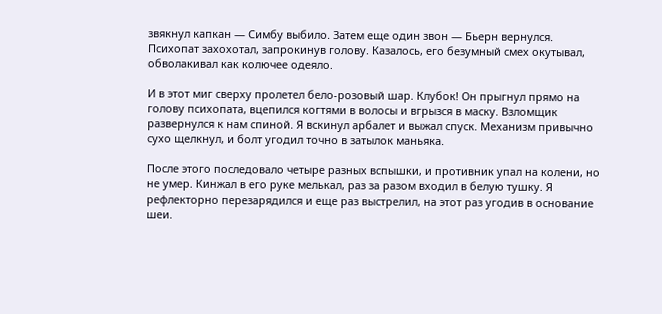звякнул капкан — Симбу выбило. Затем еще один звон — Бьерн вернулся. Психопат захохотал, запрокинув голову. Казалось, его безумный смех окутывал, обволакивал как колючее одеяло.

И в этот миг сверху пролетел бело-розовый шар. Клубок! Он прыгнул прямо на голову психопата, вцепился когтями в волосы и вгрызся в маску. Взломщик развернулся к нам спиной. Я вскинул арбалет и выжал спуск. Механизм привычно сухо щелкнул, и болт угодил точно в затылок маньяка.

После этого последовало четыре разных вспышки, и противник упал на колени, но не умер. Кинжал в его руке мелькал, раз за разом входил в белую тушку. Я рефлекторно перезарядился и еще раз выстрелил, на этот раз угодив в основание шеи.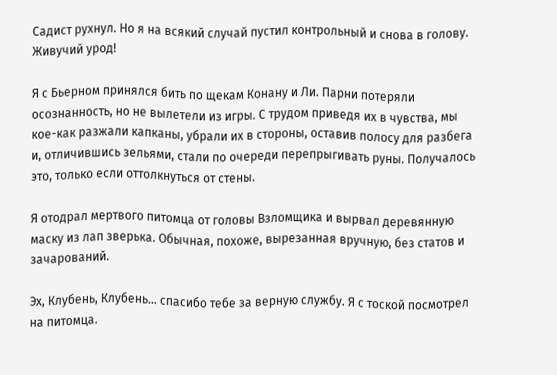Садист рухнул. Но я на всякий случай пустил контрольный и снова в голову. Живучий урод!

Я с Бьерном принялся бить по щекам Конану и Ли. Парни потеряли осознанность, но не вылетели из игры. С трудом приведя их в чувства, мы кое-как разжали капканы, убрали их в стороны, оставив полосу для разбега и, отличившись зельями, стали по очереди перепрыгивать руны. Получалось это, только если оттолкнуться от стены.

Я отодрал мертвого питомца от головы Взломщика и вырвал деревянную маску из лап зверька. Обычная, похоже, вырезанная вручную, без статов и зачарований.

Эх, Клубень, Клубень… спасибо тебе за верную службу. Я с тоской посмотрел на питомца.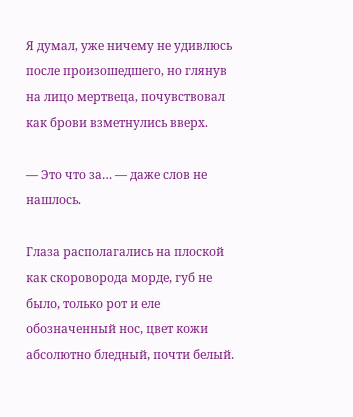Я думал, уже ничему не удивлюсь после произошедшего, но глянув на лицо мертвеца, почувствовал как брови взметнулись вверх.

— Это что за… — даже слов не нашлось.

Глаза располагались на плоской как скороворода морде, губ не было, только рот и еле обозначенный нос, цвет кожи абсолютно бледный, почти белый.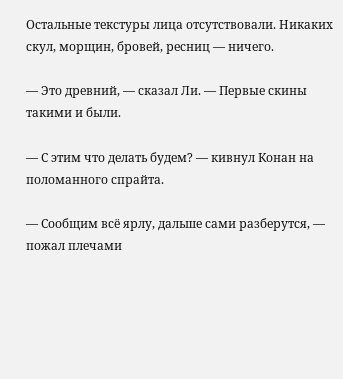Остальные текстуры лица отсутствовали. Никаких скул, морщин, бровей, ресниц — ничего.

— Это древний, — сказал Ли. — Первые скины такими и были.

— С этим что делать будем? — кивнул Конан на поломанного спрайта.

— Сообщим всё ярлу, дальше сами разберутся, — пожал плечами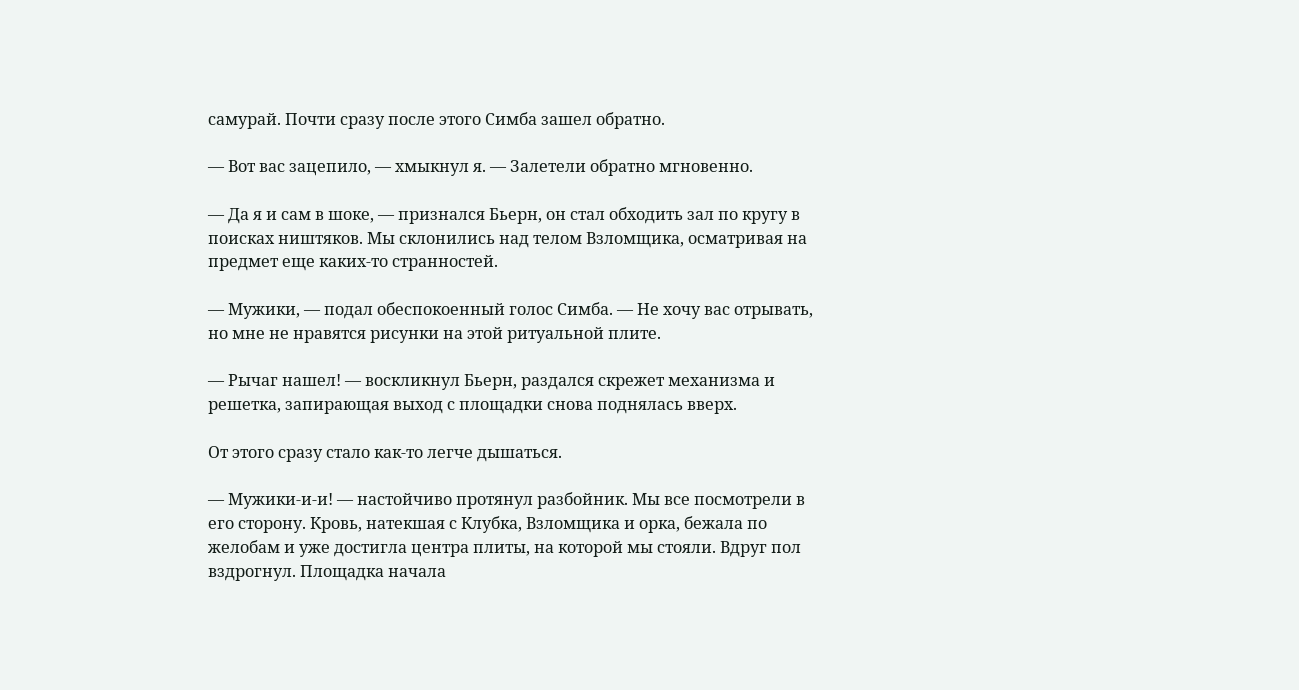самурай. Почти сразу после этого Симба зашел обратно.

— Вот вас зацепило, — хмыкнул я. — Залетели обратно мгновенно.

— Да я и сам в шоке, — признался Бьерн, он стал обходить зал по кругу в поисках ништяков. Мы склонились над телом Взломщика, осматривая на предмет еще каких-то странностей.

— Мужики, — подал обеспокоенный голос Симба. — Не хочу вас отрывать, но мне не нравятся рисунки на этой ритуальной плите.

— Рычаг нашел! — воскликнул Бьерн, раздался скрежет механизма и решетка, запирающая выход с площадки снова поднялась вверх.

От этого сразу стало как-то легче дышаться.

— Мужики-и-и! — настойчиво протянул разбойник. Мы все посмотрели в его сторону. Кровь, натекшая с Клубка, Взломщика и орка, бежала по желобам и уже достигла центра плиты, на которой мы стояли. Вдруг пол вздрогнул. Площадка начала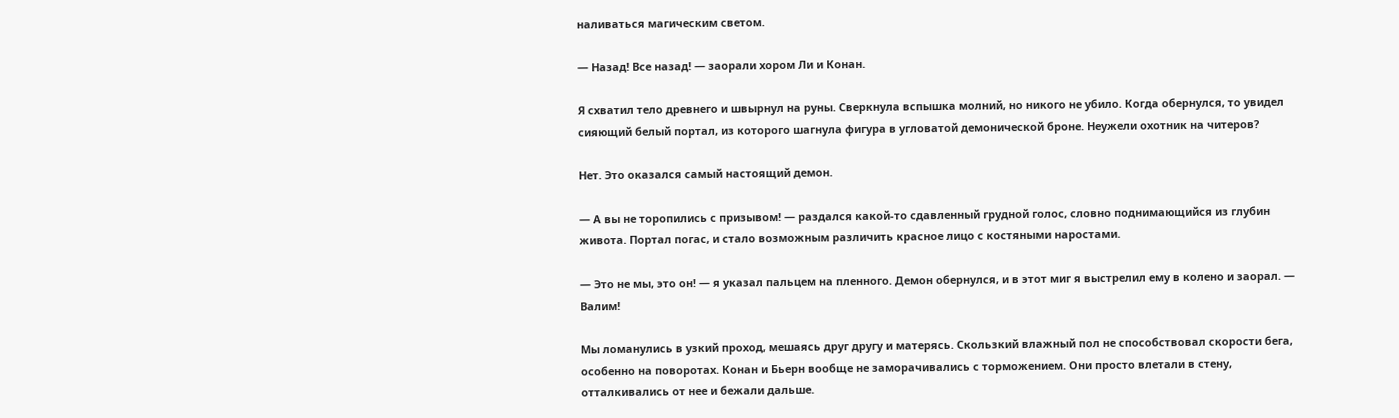наливаться магическим светом.

— Назад! Все назад! — заорали хором Ли и Конан.

Я схватил тело древнего и швырнул на руны. Сверкнула вспышка молний, но никого не убило. Когда обернулся, то увидел сияющий белый портал, из которого шагнула фигура в угловатой демонической броне. Неужели охотник на читеров?

Нет. Это оказался самый настоящий демон.

— А вы не торопились с призывом! — раздался какой-то сдавленный грудной голос, словно поднимающийся из глубин живота. Портал погас, и стало возможным различить красное лицо с костяными наростами.

— Это не мы, это он! — я указал пальцем на пленного. Демон обернулся, и в этот миг я выстрелил ему в колено и заорал. — Валим!

Мы ломанулись в узкий проход, мешаясь друг другу и матерясь. Скользкий влажный пол не способствовал скорости бега, особенно на поворотах. Конан и Бьерн вообще не заморачивались с торможением. Они просто влетали в стену, отталкивались от нее и бежали дальше.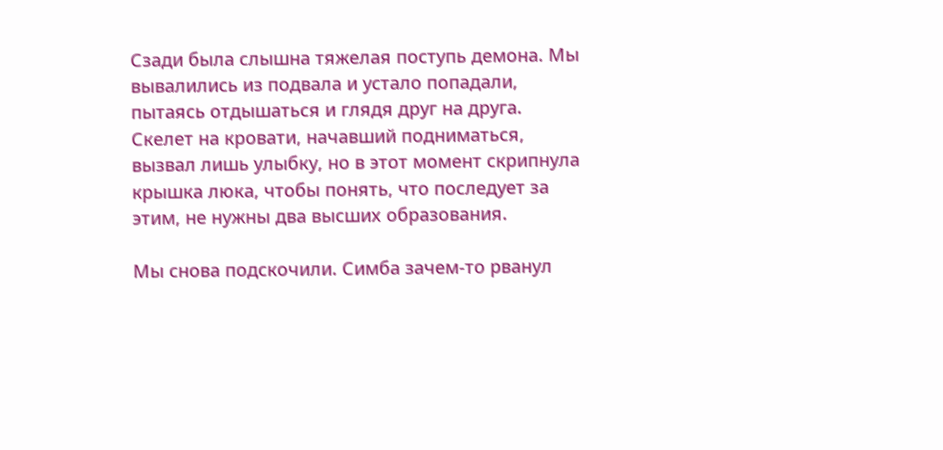Сзади была слышна тяжелая поступь демона. Мы вывалились из подвала и устало попадали, пытаясь отдышаться и глядя друг на друга. Скелет на кровати, начавший подниматься, вызвал лишь улыбку, но в этот момент скрипнула крышка люка, чтобы понять, что последует за этим, не нужны два высших образования.

Мы снова подскочили. Симба зачем-то рванул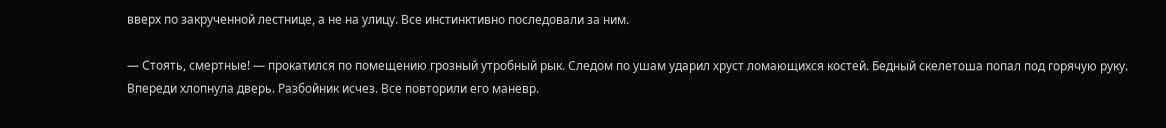вверх по закрученной лестнице, а не на улицу. Все инстинктивно последовали за ним.

— Стоять, смертные! — прокатился по помещению грозный утробный рык. Следом по ушам ударил хруст ломающихся костей. Бедный скелетоша попал под горячую руку. Впереди хлопнула дверь. Разбойник исчез. Все повторили его маневр.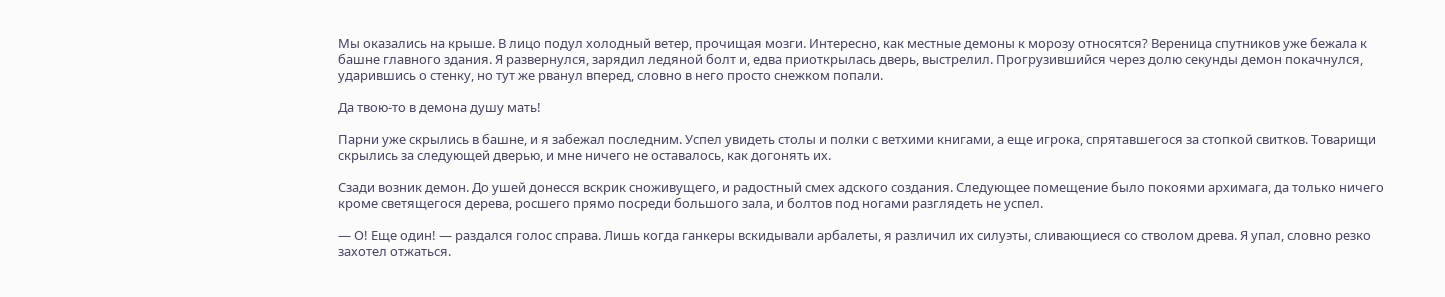Мы оказались на крыше. В лицо подул холодный ветер, прочищая мозги. Интересно, как местные демоны к морозу относятся? Вереница спутников уже бежала к башне главного здания. Я развернулся, зарядил ледяной болт и, едва приоткрылась дверь, выстрелил. Прогрузившийся через долю секунды демон покачнулся, ударившись о стенку, но тут же рванул вперед, словно в него просто снежком попали.

Да твою-то в демона душу мать!

Парни уже скрылись в башне, и я забежал последним. Успел увидеть столы и полки с ветхими книгами, а еще игрока, спрятавшегося за стопкой свитков. Товарищи скрылись за следующей дверью, и мне ничего не оставалось, как догонять их.

Сзади возник демон. До ушей донесся вскрик сноживущего, и радостный смех адского создания. Следующее помещение было покоями архимага, да только ничего кроме светящегося дерева, росшего прямо посреди большого зала, и болтов под ногами разглядеть не успел.

— О! Еще один! — раздался голос справа. Лишь когда ганкеры вскидывали арбалеты, я различил их силуэты, сливающиеся со стволом древа. Я упал, словно резко захотел отжаться.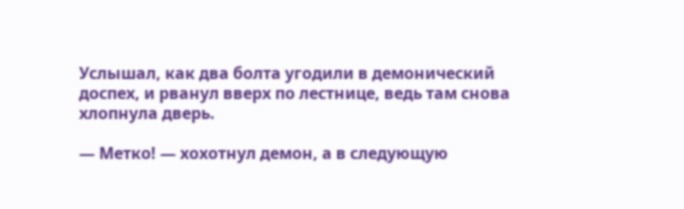Услышал, как два болта угодили в демонический доспех, и рванул вверх по лестнице, ведь там снова хлопнула дверь.

— Метко! — хохотнул демон, а в следующую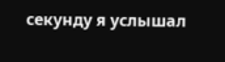секунду я услышал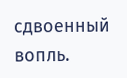сдвоенный вопль.